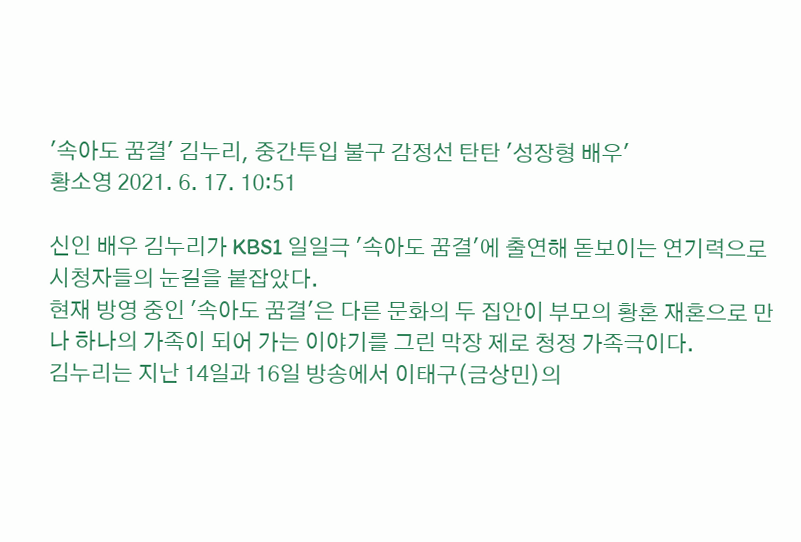'속아도 꿈결' 김누리, 중간투입 불구 감정선 탄탄 '성장형 배우'
황소영 2021. 6. 17. 10:51

신인 배우 김누리가 KBS1 일일극 '속아도 꿈결'에 출연해 돋보이는 연기력으로 시청자들의 눈길을 붙잡았다.
현재 방영 중인 '속아도 꿈결'은 다른 문화의 두 집안이 부모의 황혼 재혼으로 만나 하나의 가족이 되어 가는 이야기를 그린 막장 제로 청정 가족극이다.
김누리는 지난 14일과 16일 방송에서 이태구(금상민)의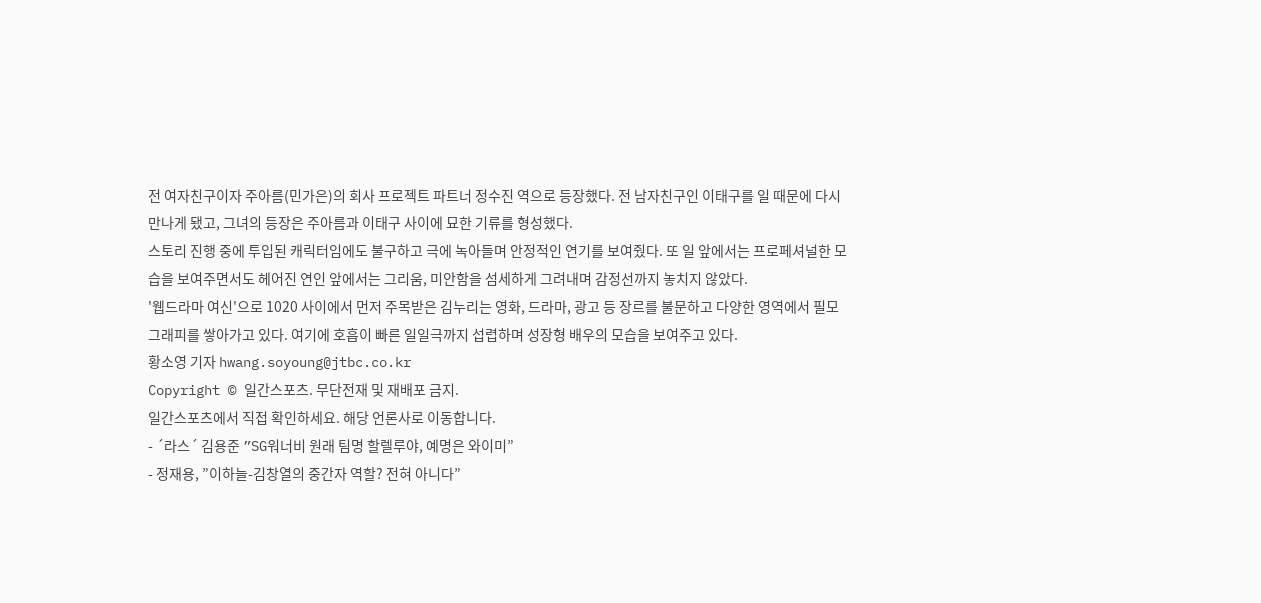전 여자친구이자 주아름(민가은)의 회사 프로젝트 파트너 정수진 역으로 등장했다. 전 남자친구인 이태구를 일 때문에 다시 만나게 됐고, 그녀의 등장은 주아름과 이태구 사이에 묘한 기류를 형성했다.
스토리 진행 중에 투입된 캐릭터임에도 불구하고 극에 녹아들며 안정적인 연기를 보여줬다. 또 일 앞에서는 프로페셔널한 모습을 보여주면서도 헤어진 연인 앞에서는 그리움, 미안함을 섬세하게 그려내며 감정선까지 놓치지 않았다.
'웹드라마 여신'으로 1020 사이에서 먼저 주목받은 김누리는 영화, 드라마, 광고 등 장르를 불문하고 다양한 영역에서 필모그래피를 쌓아가고 있다. 여기에 호흡이 빠른 일일극까지 섭렵하며 성장형 배우의 모습을 보여주고 있다.
황소영 기자 hwang.soyoung@jtbc.co.kr
Copyright © 일간스포츠. 무단전재 및 재배포 금지.
일간스포츠에서 직접 확인하세요. 해당 언론사로 이동합니다.
- ´라스´ 김용준 ”SG워너비 원래 팀명 할렐루야, 예명은 와이미”
- 정재용, ”이하늘-김창열의 중간자 역할? 전혀 아니다”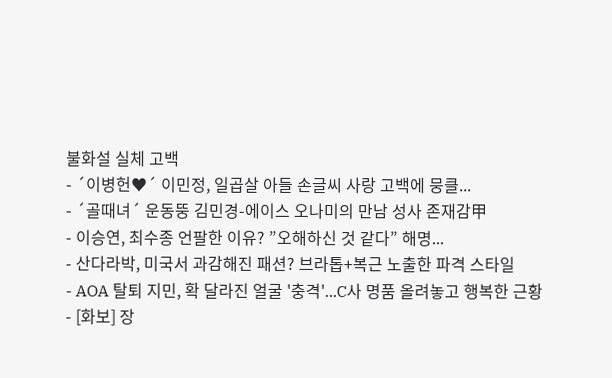불화설 실체 고백
- ´이병헌♥´ 이민정, 일곱살 아들 손글씨 사랑 고백에 뭉클...
- ´골때녀´ 운동뚱 김민경-에이스 오나미의 만남 성사 존재감甲
- 이승연, 최수종 언팔한 이유? ”오해하신 것 같다” 해명...
- 산다라박, 미국서 과감해진 패션? 브라톱+복근 노출한 파격 스타일
- AOA 탈퇴 지민, 확 달라진 얼굴 '충격'...C사 명품 올려놓고 행복한 근황
- [화보] 장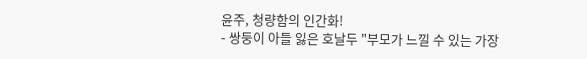윤주, 청량함의 인간화!
- 쌍둥이 아들 잃은 호날두 "부모가 느낄 수 있는 가장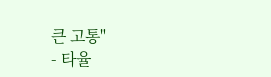큰 고통"
- 타율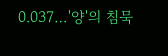0.037…'양'의 침묵